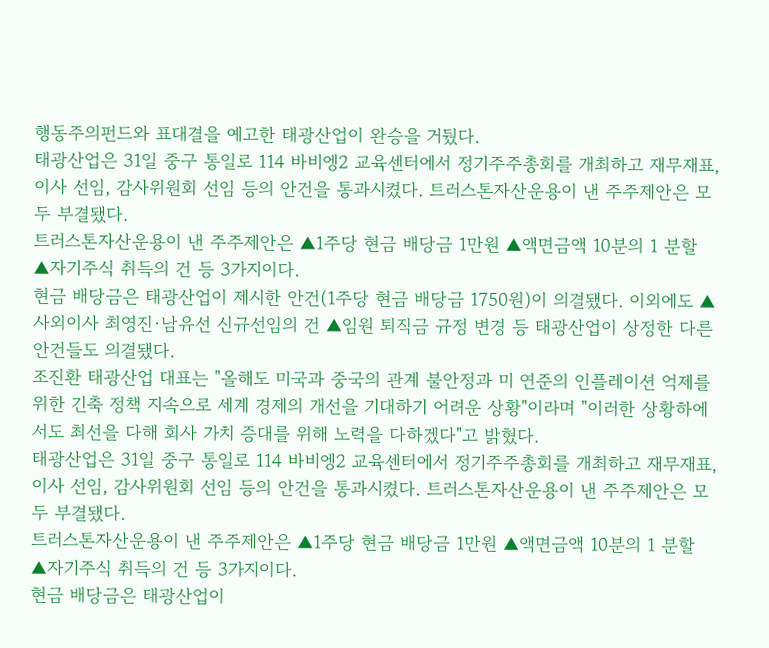행동주의펀드와 표대결을 예고한 태광산업이 완승을 거뒀다.
태광산업은 31일 중구 통일로 114 바비엥2 교육센터에서 정기주주총회를 개최하고 재무재표, 이사 선임, 감사위원회 선임 등의 안건을 통과시켰다. 트러스톤자산운용이 낸 주주제안은 모두 부결됐다.
트러스톤자산운용이 낸 주주제안은 ▲1주당 현금 배당금 1만원 ▲액면금액 10분의 1 분할 ▲자기주식 취득의 건 등 3가지이다.
현금 배당금은 태광산업이 제시한 안건(1주당 현금 배당금 1750원)이 의결됐다. 이외에도 ▲사외이사 최영진·남유선 신규선임의 건 ▲임원 퇴직금 규정 변경 등 태광산업이 상정한 다른 안건들도 의결됐다.
조진환 태광산업 대표는 "올해도 미국과 중국의 관계 불안정과 미 연준의 인플레이션 억제를 위한 긴축 정책 지속으로 세계 경제의 개선을 기대하기 어려운 상황"이라며 "이러한 상황하에서도 최선을 다해 회사 가치 증대를 위해 노력을 다하겠다"고 밝혔다.
태광산업은 31일 중구 통일로 114 바비엥2 교육센터에서 정기주주총회를 개최하고 재무재표, 이사 선임, 감사위원회 선임 등의 안건을 통과시켰다. 트러스톤자산운용이 낸 주주제안은 모두 부결됐다.
트러스톤자산운용이 낸 주주제안은 ▲1주당 현금 배당금 1만원 ▲액면금액 10분의 1 분할 ▲자기주식 취득의 건 등 3가지이다.
현금 배당금은 태광산업이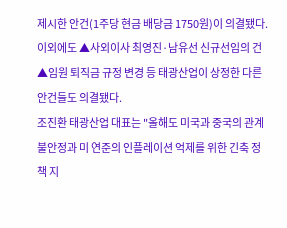제시한 안건(1주당 현금 배당금 1750원)이 의결됐다. 이외에도 ▲사외이사 최영진·남유선 신규선임의 건 ▲임원 퇴직금 규정 변경 등 태광산업이 상정한 다른 안건들도 의결됐다.
조진환 태광산업 대표는 "올해도 미국과 중국의 관계 불안정과 미 연준의 인플레이션 억제를 위한 긴축 정책 지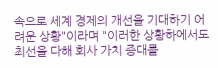속으로 세계 경제의 개선을 기대하기 어려운 상황"이라며 "이러한 상황하에서도 최선을 다해 회사 가치 증대를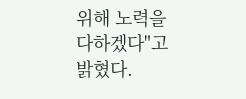위해 노력을 다하겠다"고 밝혔다.